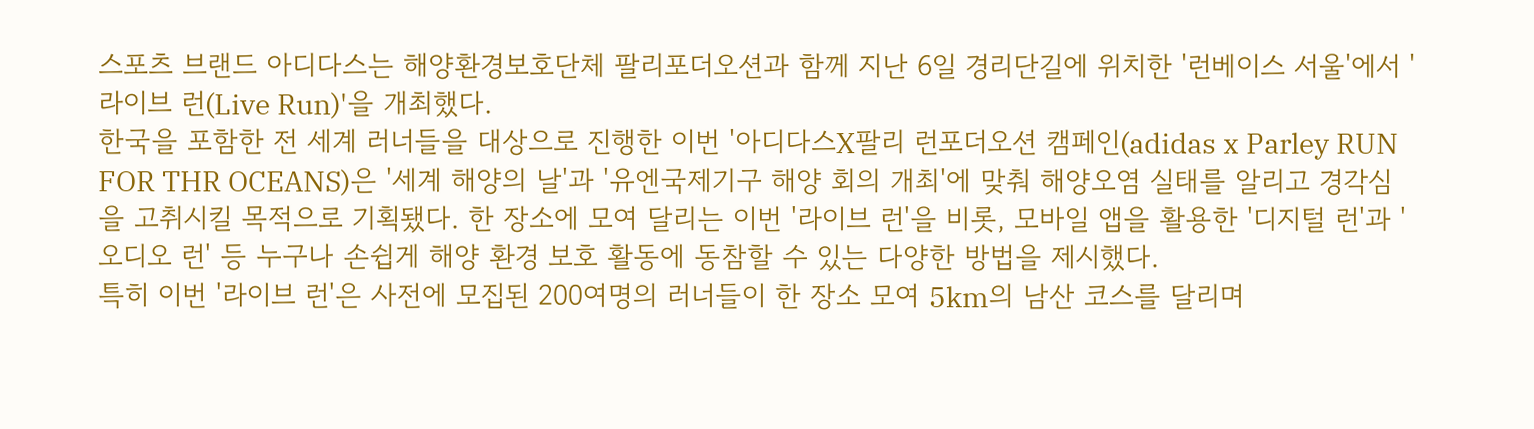스포츠 브랜드 아디다스는 해양환경보호단체 팔리포더오션과 함께 지난 6일 경리단길에 위치한 '런베이스 서울'에서 '라이브 런(Live Run)'을 개최했다.
한국을 포함한 전 세계 러너들을 대상으로 진행한 이번 '아디다스X팔리 런포더오션 캠페인(adidas x Parley RUN FOR THR OCEANS)은 '세계 해양의 날'과 '유엔국제기구 해양 회의 개최'에 맞춰 해양오염 실태를 알리고 경각심을 고취시킬 목적으로 기획됐다. 한 장소에 모여 달리는 이번 '라이브 런'을 비롯, 모바일 앱을 활용한 '디지털 런'과 '오디오 런' 등 누구나 손쉽게 해양 환경 보호 활동에 동참할 수 있는 다양한 방법을 제시했다.
특히 이번 '라이브 런'은 사전에 모집된 200여명의 러너들이 한 장소 모여 5km의 남산 코스를 달리며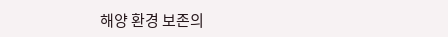해양 환경 보존의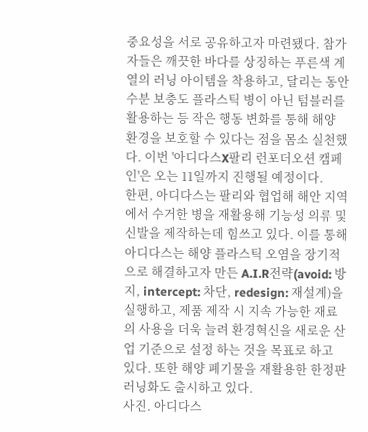중요성을 서로 공유하고자 마련됐다. 참가자들은 깨끗한 바다를 상징하는 푸른색 계열의 러닝 아이템을 착용하고, 달리는 동안 수분 보충도 플라스틱 병이 아닌 텀블러를 활용하는 등 작은 행동 변화를 통해 해양 환경을 보호할 수 있다는 점을 몸소 실천했다. 이번 '아디다스X팔리 런포더오션 캠페인'은 오는 11일까지 진행될 예정이다.
한편, 아디다스는 팔리와 협업해 해안 지역에서 수거한 병을 재활용해 기능성 의류 및 신발을 제작하는데 힘쓰고 있다. 이를 통해 아디다스는 해양 플라스틱 오염을 장기적으로 해결하고자 만든 A.I.R전략(avoid: 방지, intercept: 차단, redesign: 재설계)을 실행하고, 제품 제작 시 지속 가능한 재료의 사용을 더욱 늘려 환경혁신을 새로운 산업 기준으로 설정 하는 것을 목표로 하고 있다. 또한 해양 폐기물을 재활용한 한정판 러닝화도 출시하고 있다.
사진. 아디다스